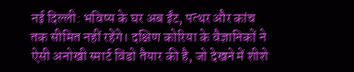नई दिल्ली: भविष्य के घर अब ईंट, पत्थर और कांच तक सीमित नहीं रहेंगे। दक्षिण कोरिया के वैज्ञानिकों ने ऐसी अनोखी स्मार्ट विंडो तैयार की है, जो देखने में शीशे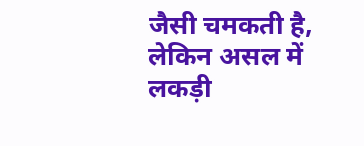जैसी चमकती है, लेकिन असल में लकड़ी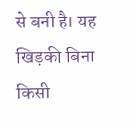से बनी है। यह खिड़की बिना किसी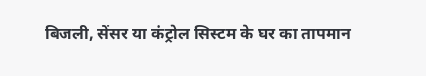बिजली, सेंसर या कंट्रोल सिस्टम के घर का तापमान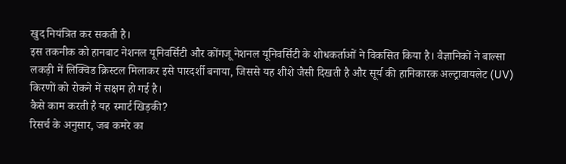खुद नियंत्रित कर सकती है।
इस तकनीक को हानबाट नेशनल यूनिवर्सिटी और कोंगजू नेशनल यूनिवर्सिटी के शोधकर्ताओं ने विकसित किया है। वैज्ञानिकों ने बाल्सा लकड़ी में लिक्विड क्रिस्टल मिलाकर इसे पारदर्शी बनाया, जिससे यह शीशे जैसी दिखती है और सूर्य की हानिकारक अल्ट्रावायलेट (UV) किरणों को रोकने में सक्षम हो गई है।
कैसे काम करती है यह स्मार्ट खिड़की?
रिसर्च के अनुसार, जब कमरे का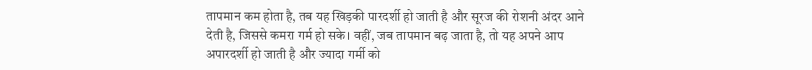तापमान कम होता है, तब यह खिड़की पारदर्शी हो जाती है और सूरज की रोशनी अंदर आने देती है, जिससे कमरा गर्म हो सके। वहीं, जब तापमान बढ़ जाता है, तो यह अपने आप अपारदर्शी हो जाती है और ज्यादा गर्मी को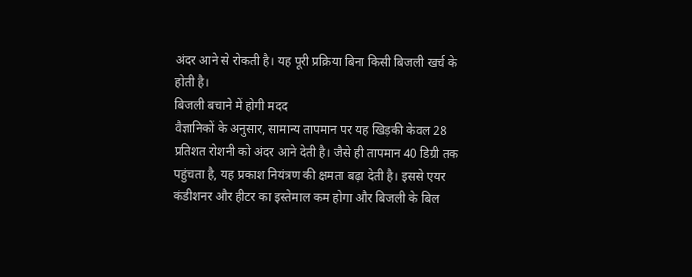अंदर आने से रोकती है। यह पूरी प्रक्रिया बिना किसी बिजली खर्च के होती है।
बिजली बचाने में होगी मदद
वैज्ञानिकों के अनुसार, सामान्य तापमान पर यह खिड़की केवल 28 प्रतिशत रोशनी को अंदर आने देती है। जैसे ही तापमान 40 डिग्री तक पहुंचता है, यह प्रकाश नियंत्रण की क्षमता बढ़ा देती है। इससे एयर कंडीशनर और हीटर का इस्तेमाल कम होगा और बिजली के बिल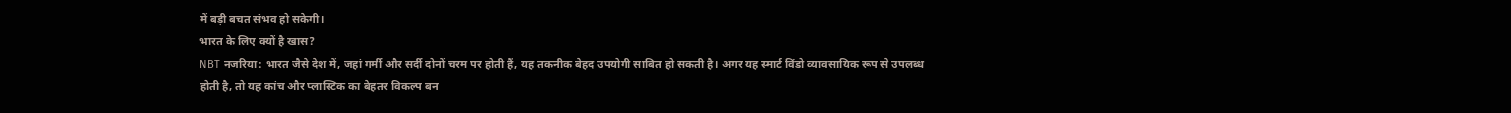में बड़ी बचत संभव हो सकेगी।
भारत के लिए क्यों है खास?
NBT नजरिया: भारत जैसे देश में, जहां गर्मी और सर्दी दोनों चरम पर होती हैं, यह तकनीक बेहद उपयोगी साबित हो सकती है। अगर यह स्मार्ट विंडो व्यावसायिक रूप से उपलब्ध होती है, तो यह कांच और प्लास्टिक का बेहतर विकल्प बन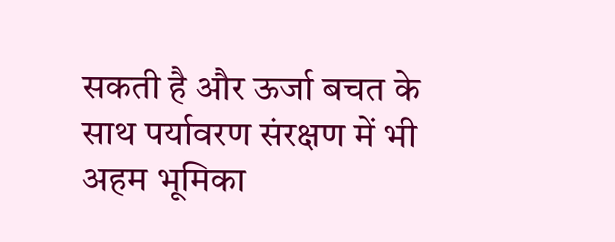सकती है और ऊर्जा बचत के साथ पर्यावरण संरक्षण में भी अहम भूमिका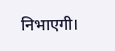निभाएगी।